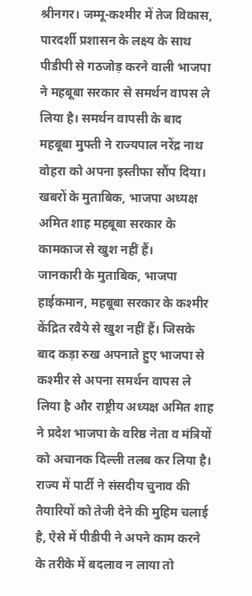श्रीनगर। जम्मू-कश्मीर में तेज विकास, पारदर्शी प्रशासन के लक्ष्य के साथ पीडीपी से गठजोड़ करने वाली भाजपा ने महबूबा सरकार से समर्थन वापस ले लिया है। समर्थन वापसी के बाद महबूबा मुफ्ती ने राज्यपाल नरेंद्र नाथ वोहरा को अपना इस्तीफा सौंप दिया। खबरों के मुताबिक, भाजपा अध्यक्ष अमित शाह महबूबा सरकार के कामकाज से खुश नहीं हैं।
जानकारी के मुताबिक, भाजपा हाईकमान, महबूबा सरकार के कश्मीर केंद्रित रवैये से खुश नहीं हैं। जिसके बाद कड़ा रुख अपनाते हुए भाजपा से कश्मीर से अपना समर्थन वापस ले लिया है और राष्ट्रीय अध्यक्ष अमित शाह ने प्रदेश भाजपा के वरिष्ठ नेता व मंत्रियों को अचानक दिल्ली तलब कर लिया है।
राज्य में पार्टी ने संसदीय चुनाव की तैयारियों को तेजी देने की मुहिम चलाई है, ऐसे में पीडीपी ने अपने काम करने के तरीके में बदलाव न लाया तो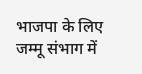भाजपा के लिए जम्मू संभाग में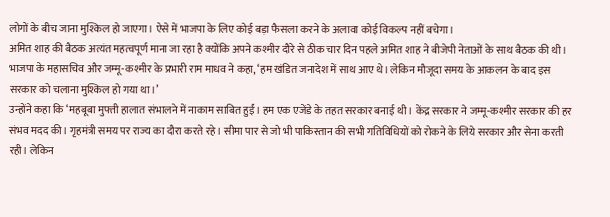लोगों के बीच जाना मुश्किल हो जाएगा। ऐसे में भाजपा के लिए कोई बड़ा फैसला करने के अलावा कोई विकल्प नहीं बचेगा।
अमित शाह की बैठक अत्यंत महत्वपूर्ण माना जा रहा है क्योंकि अपने कश्मीर दौरे से ठीक चार दिन पहले अमित शाह ने बीजेपी नेताओं के साथ बैठक की थी। भाजपा के महासचिव और जम्मू-कश्मीर के प्रभारी राम माधव ने कहा, ‘हम खंडित जनादेश में साथ आए थे। लेकिन मौजूदा समय के आकलन के बाद इस सरकार को चलाना मुश्किल हो गया था।’
उन्होंने कहा कि ‘महबूबा मुफ्ती हालात संभालने में नाकाम साबित हुईं। हम एक एजेंडे के तहत सरकार बनाई थी। केंद्र सरकार ने जम्मू-कश्मीर सरकार की हर संभव मदद की। गृहमंत्री समय पर राज्य का दौरा करते रहे। सीमा पार से जो भी पाकिस्तान की सभी गतिविधियों को रोकने के लिये सरकार और सेना करती रही। लेकिन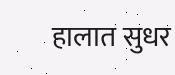हालात सुधर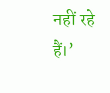नहीं रहे हैं।’